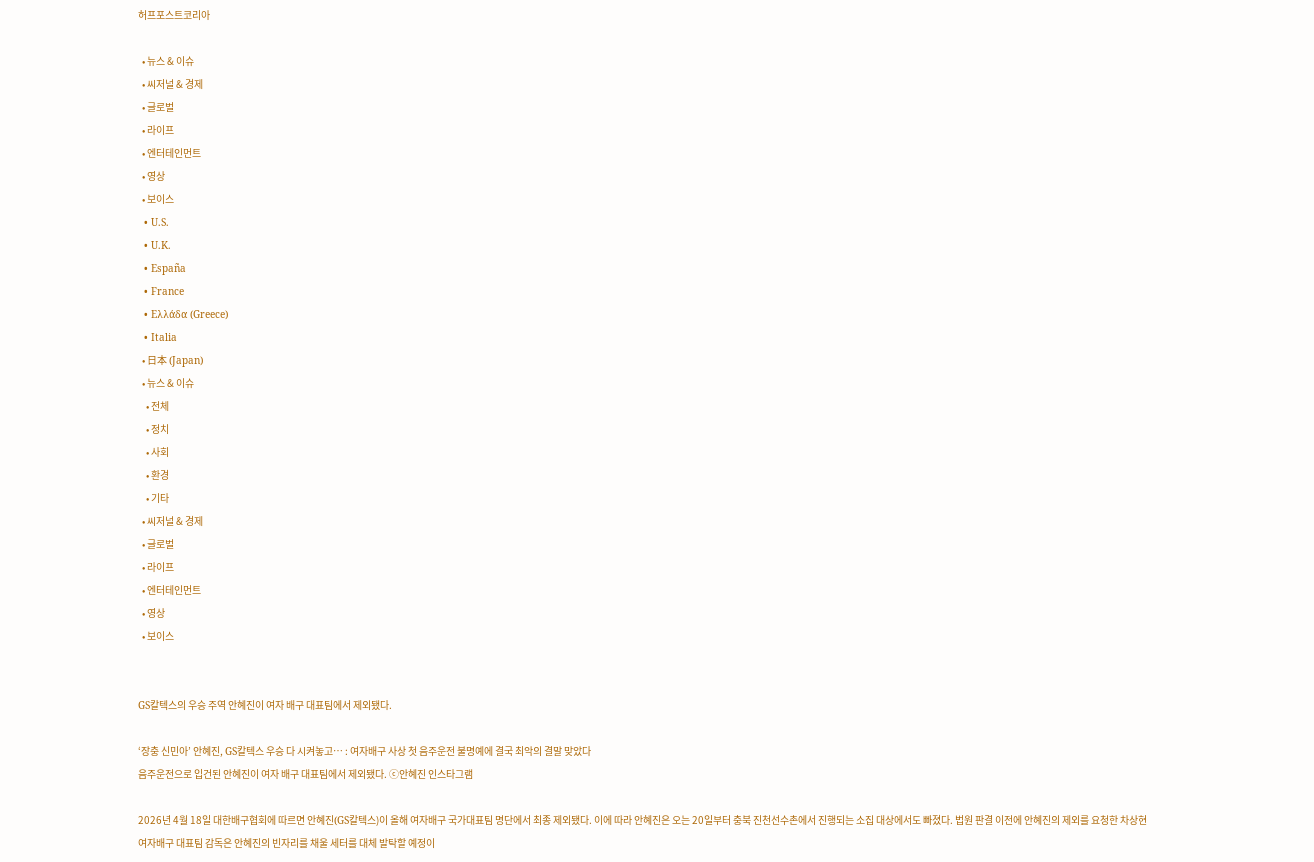허프포스트코리아

  • 뉴스 & 이슈
  • 씨저널 & 경제
  • 글로벌
  • 라이프
  • 엔터테인먼트
  • 영상
  • 보이스
  • U.S.
  • U.K.
  • España
  • France
  • Ελλάδα (Greece)
  • Italia
  • 日本 (Japan)
  • 뉴스 & 이슈
    • 전체
    • 정치
    • 사회
    • 환경
    • 기타
  • 씨저널 & 경제
  • 글로벌
  • 라이프
  • 엔터테인먼트
  • 영상
  • 보이스


GS칼텍스의 우승 주역 안혜진이 여자 배구 대표팀에서 제외됐다.

‘장충 신민아’ 안혜진, GS칼텍스 우승 다 시켜놓고… : 여자배구 사상 첫 음주운전 불명예에 결국 최악의 결말 맞았다
음주운전으로 입건된 안혜진이 여자 배구 대표팀에서 제외됐다. ⓒ안혜진 인스타그램

2026년 4월 18일 대한배구협회에 따르면 안혜진(GS칼텍스)이 올해 여자배구 국가대표팀 명단에서 최종 제외됐다. 이에 따라 안혜진은 오는 20일부터 충북 진천선수촌에서 진행되는 소집 대상에서도 빠졌다. 법원 판결 이전에 안혜진의 제외를 요청한 차상현 여자배구 대표팀 감독은 안혜진의 빈자리를 채울 세터를 대체 발탁할 예정이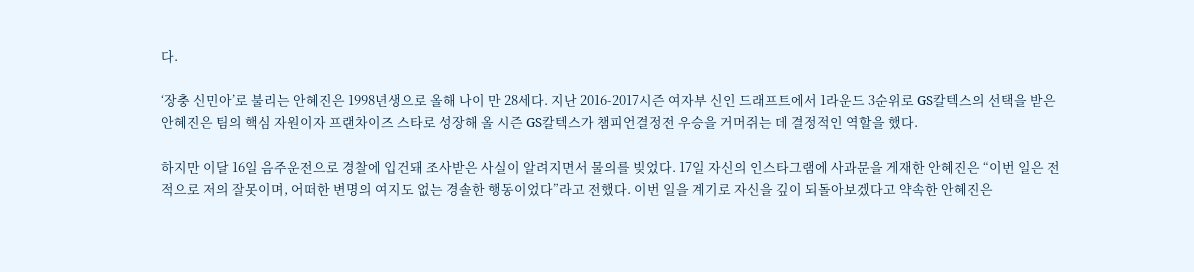다.

‘장충 신민아’로 불리는 안혜진은 1998년생으로 올해 나이 만 28세다. 지난 2016-2017시즌 여자부 신인 드래프트에서 1라운드 3순위로 GS칼텍스의 선택을 받은 안혜진은 팀의 핵심 자원이자 프랜차이즈 스타로 성장해 올 시즌 GS칼텍스가 챔피언결정전 우승을 거머쥐는 데 결정적인 역할을 했다.

하지만 이달 16일 음주운전으로 경찰에 입건돼 조사받은 사실이 알려지면서 물의를 빚었다. 17일 자신의 인스타그램에 사과문을 게재한 안혜진은 “이번 일은 전적으로 저의 잘못이며, 어떠한 변명의 여지도 없는 경솔한 행동이었다”라고 전했다. 이번 일을 계기로 자신을 깊이 되돌아보겠다고 약속한 안혜진은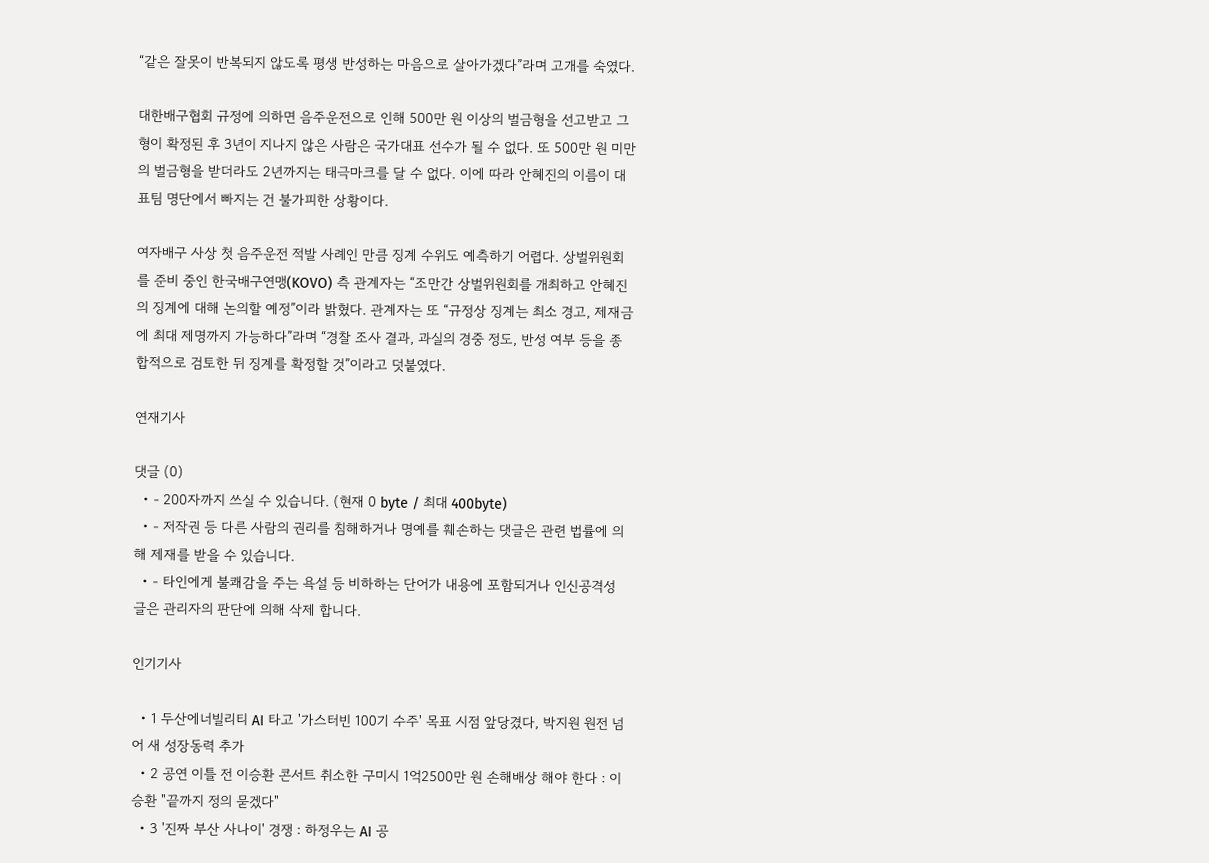“같은 잘못이 반복되지 않도록 평생 반성하는 마음으로 살아가겠다”라며 고개를 숙였다.

대한배구협회 규정에 의하면 음주운전으로 인해 500만 원 이상의 벌금형을 선고받고 그 형이 확정된 후 3년이 지나지 않은 사람은 국가대표 선수가 될 수 없다. 또 500만 원 미만의 벌금형을 받더라도 2년까지는 태극마크를 달 수 없다. 이에 따라 안혜진의 이름이 대표팀 명단에서 빠지는 건 불가피한 상황이다.

여자배구 사상 첫 음주운전 적발 사례인 만큼 징계 수위도 예측하기 어렵다. 상벌위원회를 준비 중인 한국배구연맹(KOVO) 측 관계자는 “조만간 상벌위원회를 개최하고 안혜진의 징계에 대해 논의할 예정”이라 밝혔다. 관계자는 또 “규정상 징계는 최소 경고, 제재금에 최대 제명까지 가능하다”라며 “경찰 조사 결과, 과실의 경중 정도, 반성 여부 등을 종합적으로 검토한 뒤 징계를 확정할 것”이라고 덧붙였다.

연재기사

댓글 (0)
  • - 200자까지 쓰실 수 있습니다. (현재 0 byte / 최대 400byte)
  • - 저작권 등 다른 사람의 권리를 침해하거나 명예를 훼손하는 댓글은 관련 법률에 의해 제재를 받을 수 있습니다.
  • - 타인에게 불쾌감을 주는 욕설 등 비하하는 단어가 내용에 포함되거나 인신공격성 글은 관리자의 판단에 의해 삭제 합니다.

인기기사

  • 1 두산에너빌리티 AI 타고 '가스터빈 100기 수주' 목표 시점 앞당겼다, 박지원 원전 넘어 새 성장동력 추가
  • 2 공연 이틀 전 이승환 콘서트 취소한 구미시 1억2500만 원 손해배상 해야 한다 : 이승환 "끝까지 정의 묻겠다"
  • 3 '진짜 부산 사나이' 경쟁 : 하정우는 AI 공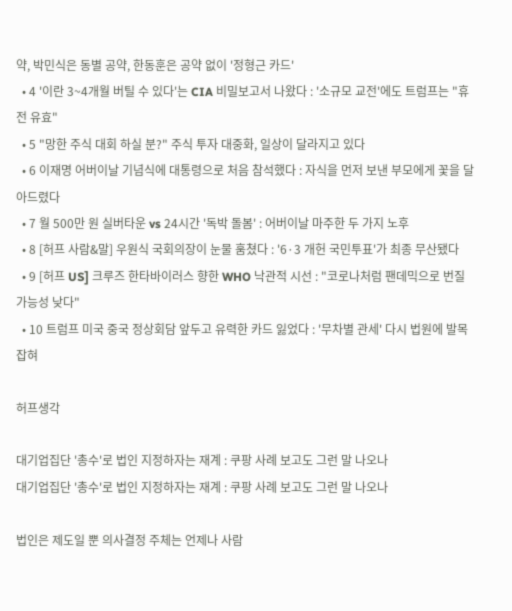약, 박민식은 동별 공약, 한동훈은 공약 없이 '정형근 카드'
  • 4 '이란 3~4개월 버틸 수 있다'는 CIA 비밀보고서 나왔다 : '소규모 교전'에도 트럼프는 "휴전 유효"
  • 5 "망한 주식 대회 하실 분?" 주식 투자 대중화, 일상이 달라지고 있다
  • 6 이재명 어버이날 기념식에 대통령으로 처음 참석했다 : 자식을 먼저 보낸 부모에게 꽃을 달아드렸다
  • 7 월 500만 원 실버타운 vs 24시간 '독박 돌봄' : 어버이날 마주한 두 가지 노후
  • 8 [허프 사람&말] 우원식 국회의장이 눈물 훔쳤다 : '6·3 개헌 국민투표'가 최종 무산됐다
  • 9 [허프 US] 크루즈 한타바이러스 향한 WHO 낙관적 시선 : "코로나처럼 팬데믹으로 번질 가능성 낮다"
  • 10 트럼프 미국 중국 정상회담 앞두고 유력한 카드 잃었다 : '무차별 관세' 다시 법원에 발목 잡혀

허프생각

대기업집단 '총수'로 법인 지정하자는 재계 : 쿠팡 사례 보고도 그런 말 나오나
대기업집단 '총수'로 법인 지정하자는 재계 : 쿠팡 사례 보고도 그런 말 나오나

법인은 제도일 뿐 의사결정 주체는 언제나 사람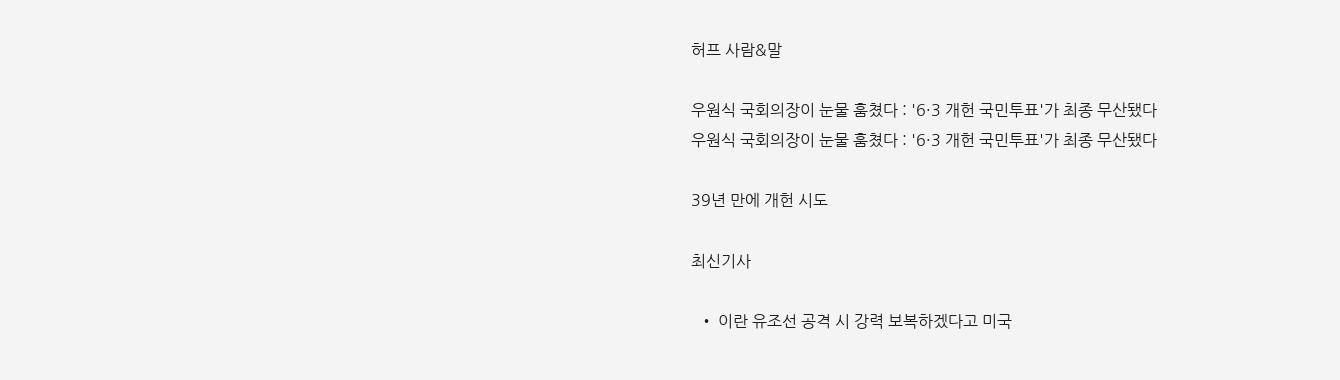허프 사람&말

우원식 국회의장이 눈물 훔쳤다 : '6·3 개헌 국민투표'가 최종 무산됐다
우원식 국회의장이 눈물 훔쳤다 : '6·3 개헌 국민투표'가 최종 무산됐다

39년 만에 개헌 시도

최신기사

  • 이란 유조선 공격 시 강력 보복하겠다고 미국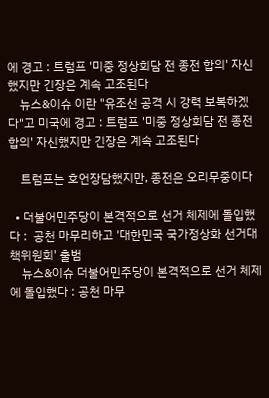에 경고 : 트럼프 '미중 정상회담 전 종전 합의' 자신했지만 긴장은 계속 고조된다
    뉴스&이슈 이란 "유조선 공격 시 강력 보복하겠다"고 미국에 경고 : 트럼프 '미중 정상회담 전 종전 합의' 자신했지만 긴장은 계속 고조된다

    트럼프는 호언장담했지만, 종전은 오리무중이다

  • 더불어민주당이 본격적으로 선거 체제에 돌입했다 :  공천 마무리하고 '대한민국 국가정상화 선거대책위원회' 출범
    뉴스&이슈 더불어민주당이 본격적으로 선거 체제에 돌입했다 : 공천 마무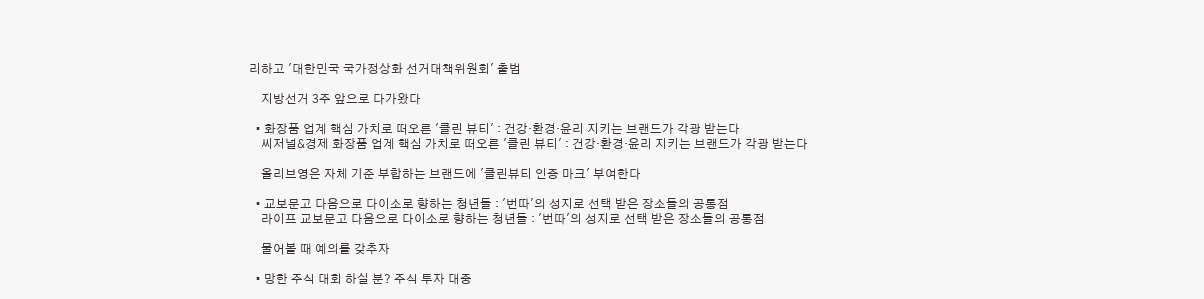리하고 '대한민국 국가정상화 선거대책위원회' 출범

    지방선거 3주 앞으로 다가왔다

  • 화장품 업계 핵심 가치로 떠오른 '클린 뷰티' : 건강·환경·윤리 지키는 브랜드가 각광 받는다
    씨저널&경제 화장품 업계 핵심 가치로 떠오른 '클린 뷰티' : 건강·환경·윤리 지키는 브랜드가 각광 받는다

    올리브영은 자체 기준 부합하는 브랜드에 '클린뷰티 인증 마크' 부여한다

  • 교보문고 다음으로 다이소로 향하는 청년들 : '번따'의 성지로 선택 받은 장소들의 공통점
    라이프 교보문고 다음으로 다이소로 향하는 청년들 : '번따'의 성지로 선택 받은 장소들의 공통점

    물어볼 때 예의를 갖추자

  • 망한 주식 대회 하실 분? 주식 투자 대중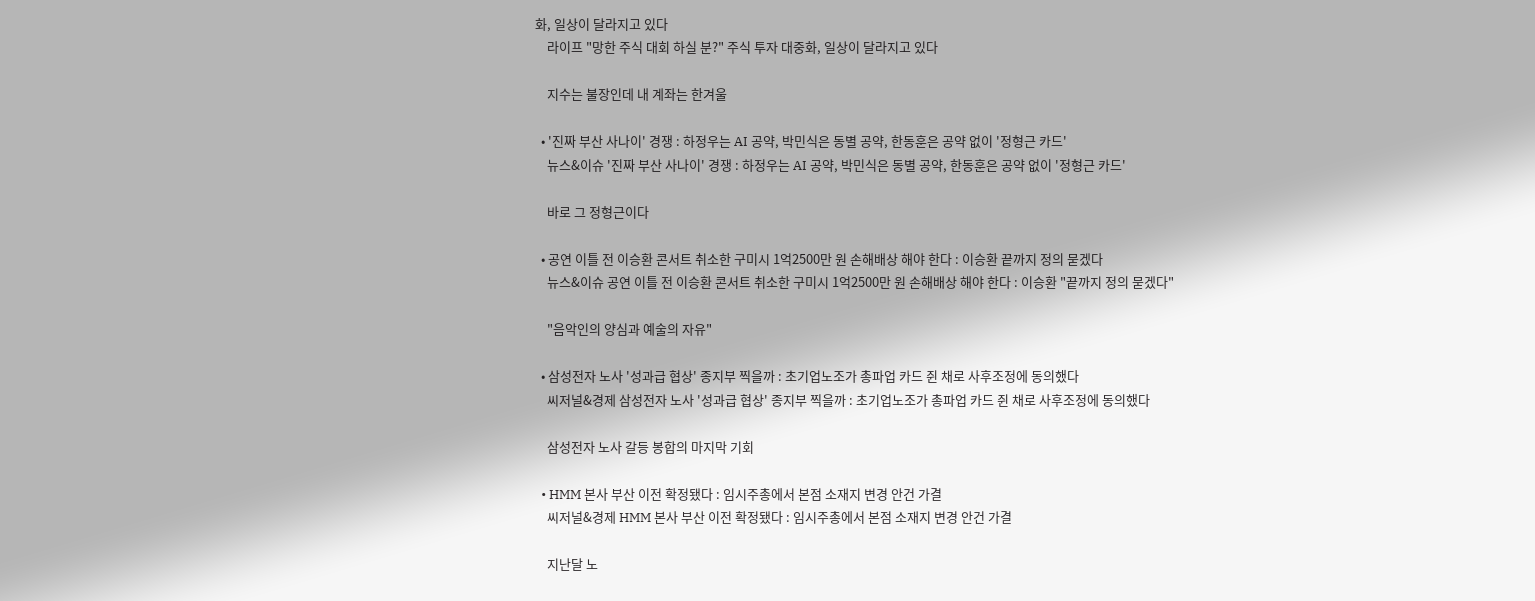화, 일상이 달라지고 있다
    라이프 "망한 주식 대회 하실 분?" 주식 투자 대중화, 일상이 달라지고 있다

    지수는 불장인데 내 계좌는 한겨울

  • '진짜 부산 사나이' 경쟁 : 하정우는 AI 공약, 박민식은 동별 공약, 한동훈은 공약 없이 '정형근 카드'
    뉴스&이슈 '진짜 부산 사나이' 경쟁 : 하정우는 AI 공약, 박민식은 동별 공약, 한동훈은 공약 없이 '정형근 카드'

    바로 그 정형근이다

  • 공연 이틀 전 이승환 콘서트 취소한 구미시 1억2500만 원 손해배상 해야 한다 : 이승환 끝까지 정의 묻겠다
    뉴스&이슈 공연 이틀 전 이승환 콘서트 취소한 구미시 1억2500만 원 손해배상 해야 한다 : 이승환 "끝까지 정의 묻겠다"

    "음악인의 양심과 예술의 자유"

  • 삼성전자 노사 '성과급 협상' 종지부 찍을까 : 초기업노조가 총파업 카드 쥔 채로 사후조정에 동의했다
    씨저널&경제 삼성전자 노사 '성과급 협상' 종지부 찍을까 : 초기업노조가 총파업 카드 쥔 채로 사후조정에 동의했다

    삼성전자 노사 갈등 봉합의 마지막 기회

  • HMM 본사 부산 이전 확정됐다 : 임시주총에서 본점 소재지 변경 안건 가결
    씨저널&경제 HMM 본사 부산 이전 확정됐다 : 임시주총에서 본점 소재지 변경 안건 가결

    지난달 노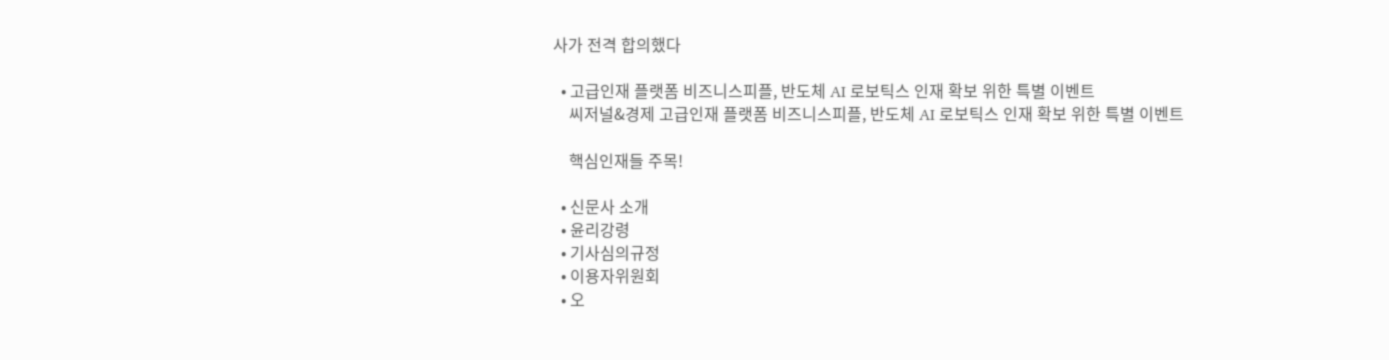사가 전격 합의했다

  • 고급인재 플랫폼 비즈니스피플, 반도체 AI 로보틱스 인재 확보 위한 특별 이벤트
    씨저널&경제 고급인재 플랫폼 비즈니스피플, 반도체 AI 로보틱스 인재 확보 위한 특별 이벤트

    핵심인재들 주목!

  • 신문사 소개
  • 윤리강령
  • 기사심의규정
  • 이용자위원회
  • 오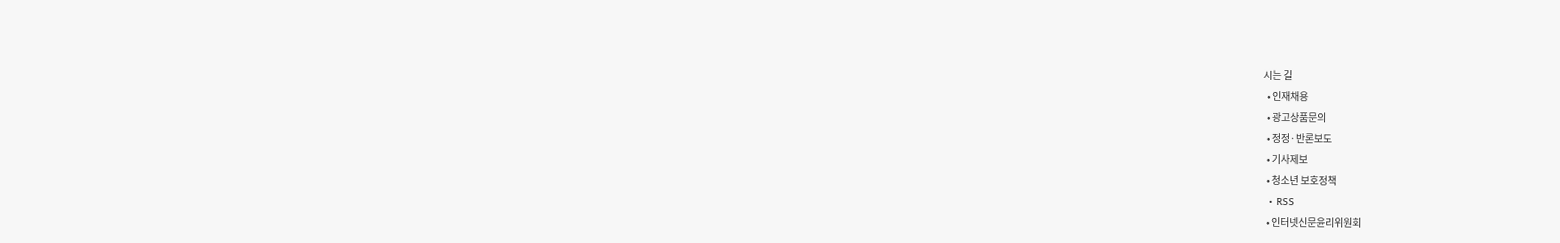시는 길
  • 인재채용
  • 광고상품문의
  • 정정·반론보도
  • 기사제보
  • 청소년 보호정책
  • RSS
  • 인터넷신문윤리위원회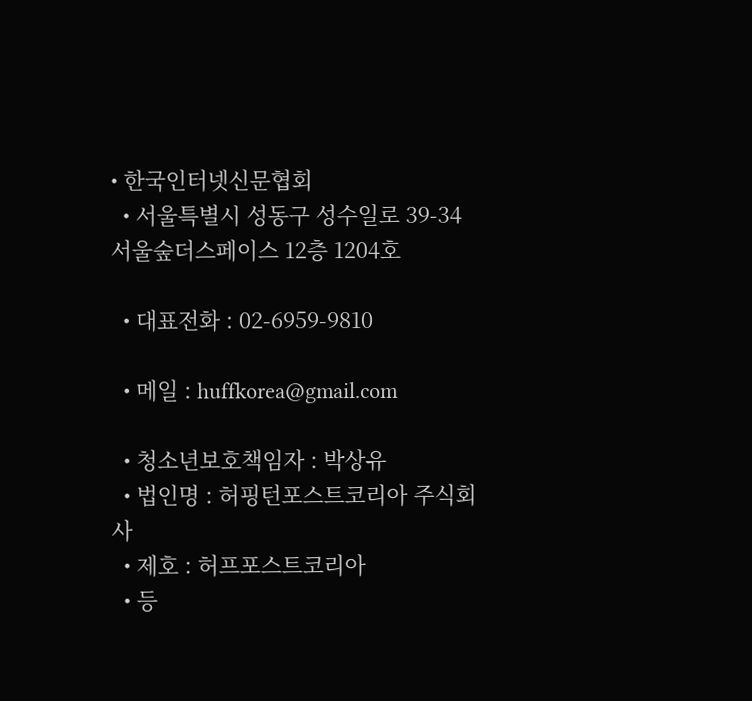• 한국인터넷신문협회
  • 서울특별시 성동구 성수일로 39-34 서울숲더스페이스 12층 1204호

  • 대표전화 : 02-6959-9810

  • 메일 : huffkorea@gmail.com

  • 청소년보호책임자 : 박상유
  • 법인명 : 허핑턴포스트코리아 주식회사
  • 제호 : 허프포스트코리아
  • 등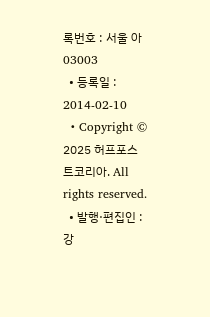록번호 : 서울 아 03003
  • 등록일 : 2014-02-10
  • Copyright © 2025 허프포스트코리아. All rights reserved.
  • 발행·편집인 : 강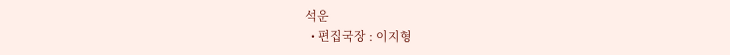석운
  • 편집국장 : 이지형